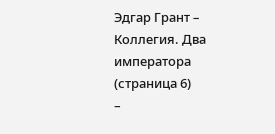Эдгар Грант – Коллегия. Два императора (страница 6)
–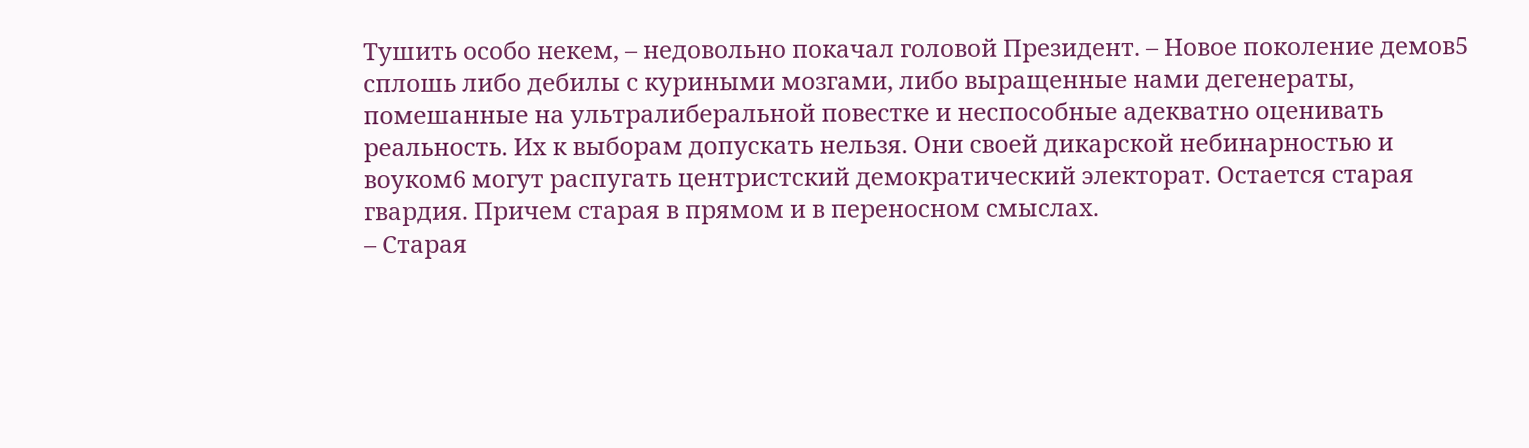Тушить особо некем, – недовольно покачал головой Президент. – Новое поколение демов5 сплошь либо дебилы с куриными мозгами, либо выращенные нами дегенераты, помешанные на ультралиберальной повестке и неспособные адекватно оценивать реальность. Их к выборам допускать нельзя. Они своей дикарской небинарностью и воуком6 могут распугать центристский демократический электорат. Остается старая гвардия. Причем старая в прямом и в переносном смыслах.
– Старая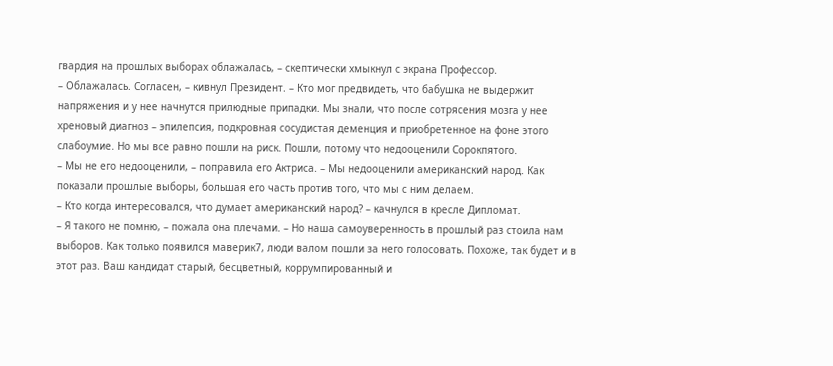гвардия на прошлых выборах облажалась, – скептически хмыкнул с экрана Профессор.
– Облажалась. Согласен, – кивнул Президент. – Кто мог предвидеть, что бабушка не выдержит напряжения и у нее начнутся прилюдные припадки. Мы знали, что после сотрясения мозга у нее хреновый диагноз – эпилепсия, подкровная сосудистая деменция и приобретенное на фоне этого слабоумие. Но мы все равно пошли на риск. Пошли, потому что недооценили Сорокпятого.
– Мы не его недооценили, – поправила его Актриса. – Мы недооценили американский народ. Как показали прошлые выборы, большая его часть против того, что мы с ним делаем.
– Кто когда интересовался, что думает американский народ? – качнулся в кресле Дипломат.
– Я такого не помню, – пожала она плечами. – Но наша самоуверенность в прошлый раз стоила нам выборов. Как только появился маверик7, люди валом пошли за него голосовать. Похоже, так будет и в этот раз. Ваш кандидат старый, бесцветный, коррумпированный и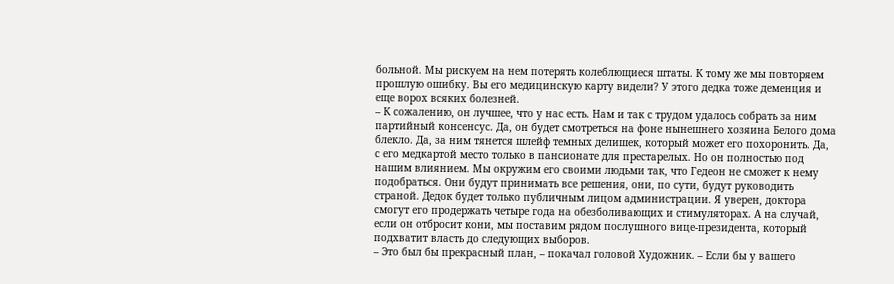больной. Мы рискуем на нем потерять колеблющиеся штаты. К тому же мы повторяем прошлую ошибку. Вы его медицинскую карту видели? У этого дедка тоже деменция и еще ворох всяких болезней.
– К сожалению, он лучшее, что у нас есть. Нам и так с трудом удалось собрать за ним партийный консенсус. Да, он будет смотреться на фоне нынешнего хозяина Белого дома блекло. Да, за ним тянется шлейф темных делишек, который может его похоронить. Да, с его медкартой место только в пансионате для престарелых. Но он полностью под нашим влиянием. Мы окружим его своими людьми так, что Гедеон не сможет к нему подобраться. Они будут принимать все решения, они, по сути, будут руководить страной. Дедок будет только публичным лицом администрации. Я уверен, доктора смогут его продержать четыре года на обезболивающих и стимуляторах. А на случай, если он отбросит кони, мы поставим рядом послушного вице-президента, который подхватит власть до следующих выборов.
– Это был бы прекрасный план, – покачал головой Художник. – Если бы у вашего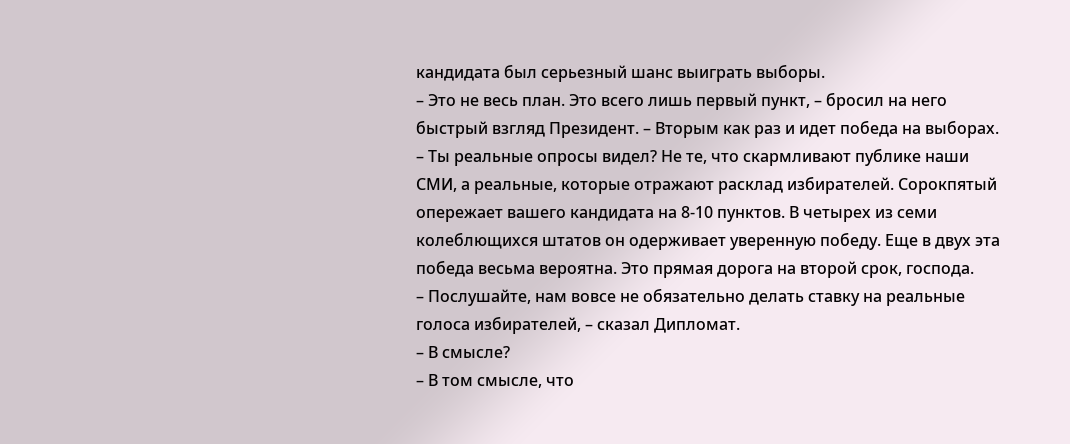кандидата был серьезный шанс выиграть выборы.
– Это не весь план. Это всего лишь первый пункт, – бросил на него быстрый взгляд Президент. – Вторым как раз и идет победа на выборах.
– Ты реальные опросы видел? Не те, что скармливают публике наши СМИ, а реальные, которые отражают расклад избирателей. Сорокпятый опережает вашего кандидата на 8-10 пунктов. В четырех из семи колеблющихся штатов он одерживает уверенную победу. Еще в двух эта победа весьма вероятна. Это прямая дорога на второй срок, господа.
– Послушайте, нам вовсе не обязательно делать ставку на реальные голоса избирателей, – сказал Дипломат.
– В смысле?
– В том смысле, что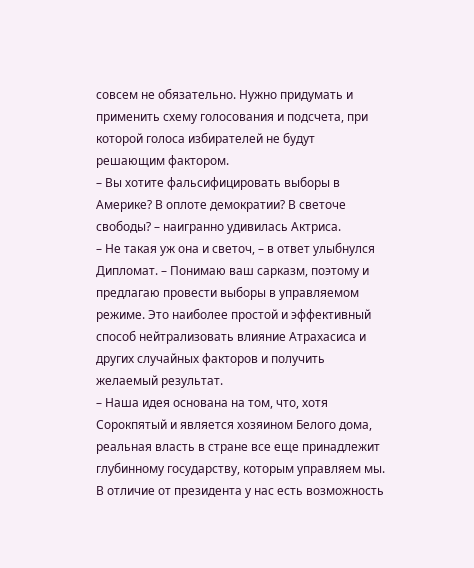совсем не обязательно. Нужно придумать и применить схему голосования и подсчета, при которой голоса избирателей не будут решающим фактором.
– Вы хотите фальсифицировать выборы в Америке? В оплоте демократии? В светоче свободы? – наигранно удивилась Актриса.
– Не такая уж она и светоч, – в ответ улыбнулся Дипломат. – Понимаю ваш сарказм, поэтому и предлагаю провести выборы в управляемом режиме. Это наиболее простой и эффективный способ нейтрализовать влияние Атрахасиса и других случайных факторов и получить желаемый результат.
– Наша идея основана на том, что, хотя Сорокпятый и является хозяином Белого дома, реальная власть в стране все еще принадлежит глубинному государству, которым управляем мы. В отличие от президента у нас есть возможность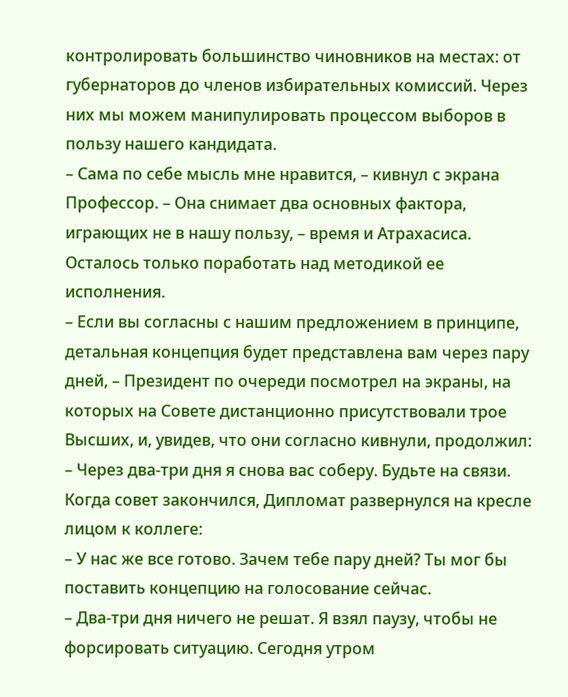контролировать большинство чиновников на местах: от губернаторов до членов избирательных комиссий. Через них мы можем манипулировать процессом выборов в пользу нашего кандидата.
– Сама по себе мысль мне нравится, – кивнул с экрана Профессор. – Она снимает два основных фактора, играющих не в нашу пользу, – время и Атрахасиса. Осталось только поработать над методикой ее исполнения.
– Если вы согласны с нашим предложением в принципе, детальная концепция будет представлена вам через пару дней, – Президент по очереди посмотрел на экраны, на которых на Совете дистанционно присутствовали трое Высших, и, увидев, что они согласно кивнули, продолжил: – Через два-три дня я снова вас соберу. Будьте на связи.
Когда совет закончился, Дипломат развернулся на кресле лицом к коллеге:
– У нас же все готово. Зачем тебе пару дней? Ты мог бы поставить концепцию на голосование сейчас.
– Два-три дня ничего не решат. Я взял паузу, чтобы не форсировать ситуацию. Сегодня утром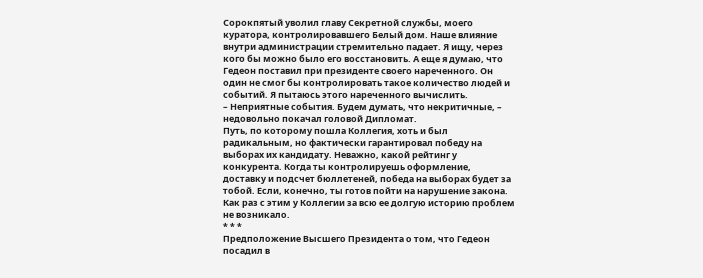Сорокпятый уволил главу Секретной службы, моего куратора, контролировавшего Белый дом. Наше влияние внутри администрации стремительно падает. Я ищу, через кого бы можно было его восстановить. А еще я думаю, что Гедеон поставил при президенте своего нареченного. Он один не смог бы контролировать такое количество людей и событий. Я пытаюсь этого нареченного вычислить.
– Неприятные события. Будем думать, что некритичные, – недовольно покачал головой Дипломат.
Путь, по которому пошла Коллегия, хоть и был радикальным, но фактически гарантировал победу на выборах их кандидату. Неважно, какой рейтинг у конкурента. Когда ты контролируешь оформление, доставку и подсчет бюллетеней, победа на выборах будет за тобой. Если, конечно, ты готов пойти на нарушение закона. Как раз с этим у Коллегии за всю ее долгую историю проблем не возникало.
* * *
Предположение Высшего Президента о том, что Гедеон посадил в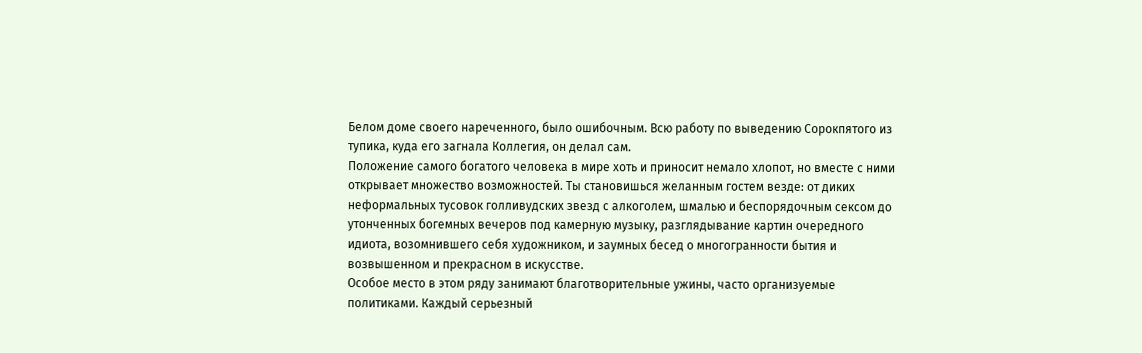Белом доме своего нареченного, было ошибочным. Всю работу по выведению Сорокпятого из тупика, куда его загнала Коллегия, он делал сам.
Положение самого богатого человека в мире хоть и приносит немало хлопот, но вместе с ними открывает множество возможностей. Ты становишься желанным гостем везде: от диких неформальных тусовок голливудских звезд с алкоголем, шмалью и беспорядочным сексом до утонченных богемных вечеров под камерную музыку, разглядывание картин очередного идиота, возомнившего себя художником, и заумных бесед о многогранности бытия и возвышенном и прекрасном в искусстве.
Особое место в этом ряду занимают благотворительные ужины, часто организуемые политиками. Каждый серьезный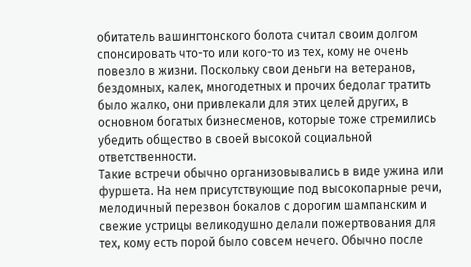обитатель вашингтонского болота считал своим долгом спонсировать что-то или кого-то из тех, кому не очень повезло в жизни. Поскольку свои деньги на ветеранов, бездомных, калек, многодетных и прочих бедолаг тратить было жалко, они привлекали для этих целей других, в основном богатых бизнесменов, которые тоже стремились убедить общество в своей высокой социальной ответственности.
Такие встречи обычно организовывались в виде ужина или фуршета. На нем присутствующие под высокопарные речи, мелодичный перезвон бокалов с дорогим шампанским и свежие устрицы великодушно делали пожертвования для тех, кому есть порой было совсем нечего. Обычно после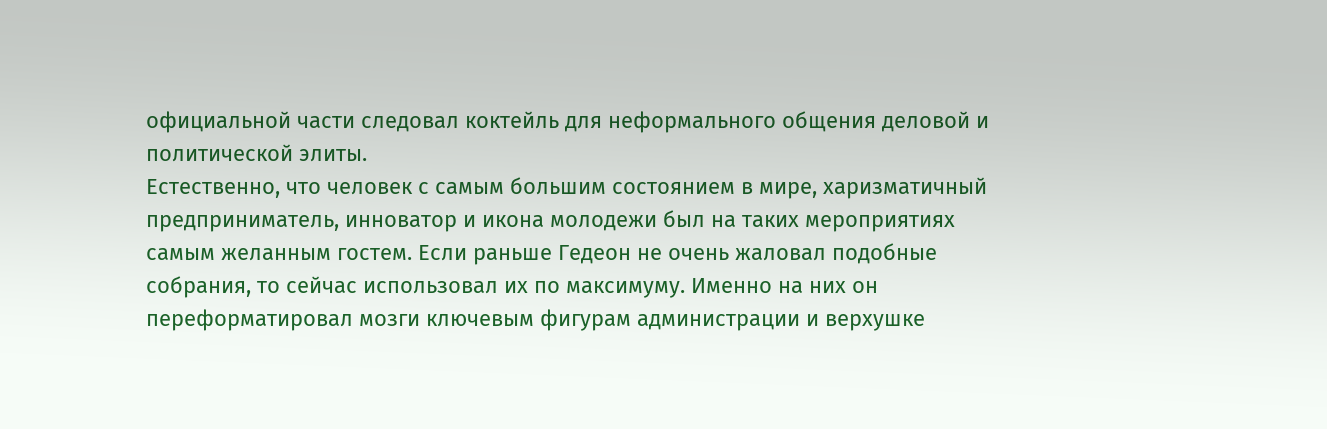официальной части следовал коктейль для неформального общения деловой и политической элиты.
Естественно, что человек с самым большим состоянием в мире, харизматичный предприниматель, инноватор и икона молодежи был на таких мероприятиях самым желанным гостем. Если раньше Гедеон не очень жаловал подобные собрания, то сейчас использовал их по максимуму. Именно на них он переформатировал мозги ключевым фигурам администрации и верхушке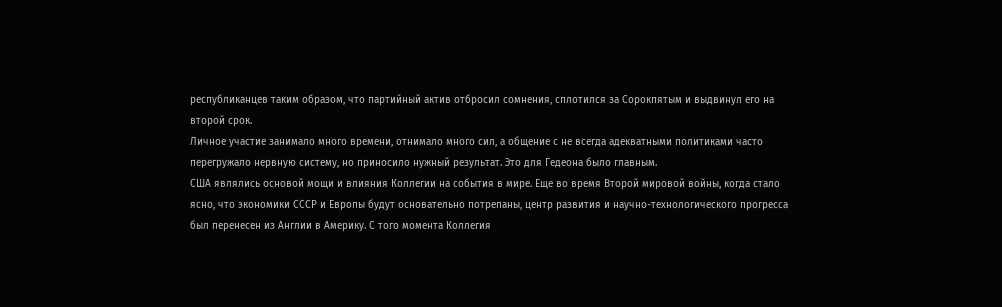республиканцев таким образом, что партийный актив отбросил сомнения, сплотился за Сорокпятым и выдвинул его на второй срок.
Личное участие занимало много времени, отнимало много сил, а общение с не всегда адекватными политиками часто перегружало нервную систему, но приносило нужный результат. Это для Гедеона было главным.
США являлись основой мощи и влияния Коллегии на события в мире. Еще во время Второй мировой войны, когда стало ясно, что экономики СССР и Европы будут основательно потрепаны, центр развития и научно-технологического прогресса был перенесен из Англии в Америку. С того момента Коллегия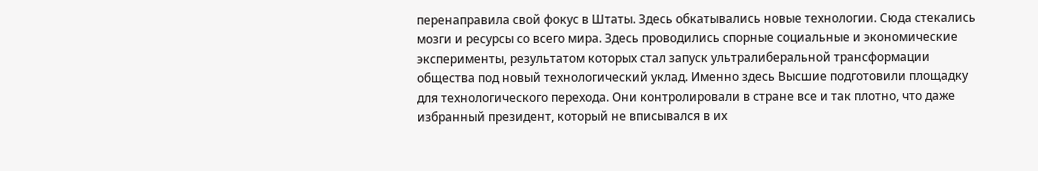перенаправила свой фокус в Штаты. Здесь обкатывались новые технологии. Сюда стекались мозги и ресурсы со всего мира. Здесь проводились спорные социальные и экономические эксперименты, результатом которых стал запуск ультралиберальной трансформации общества под новый технологический уклад. Именно здесь Высшие подготовили площадку для технологического перехода. Они контролировали в стране все и так плотно, что даже избранный президент, который не вписывался в их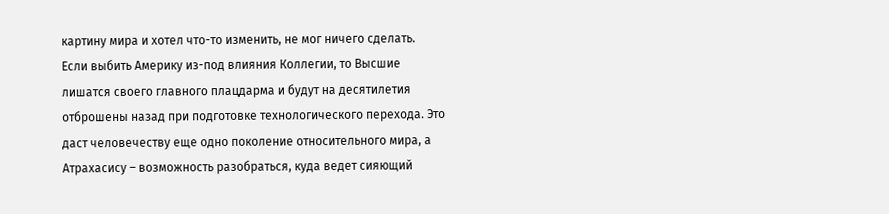картину мира и хотел что-то изменить, не мог ничего сделать.
Если выбить Америку из-под влияния Коллегии, то Высшие лишатся своего главного плацдарма и будут на десятилетия отброшены назад при подготовке технологического перехода. Это даст человечеству еще одно поколение относительного мира, а Атрахасису – возможность разобраться, куда ведет сияющий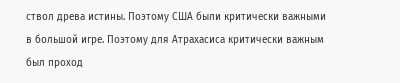ствол древа истины. Поэтому США были критически важными в большой игре. Поэтому для Атрахасиса критически важным был проход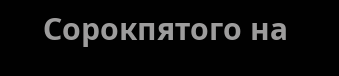Сорокпятого на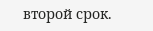второй срок.